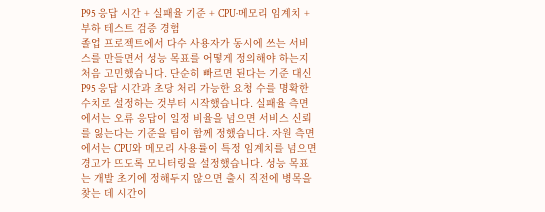P95 응답 시간 + 실패율 기준 + CPU·메모리 임계치 + 부하 테스트 검증 경험
졸업 프로젝트에서 다수 사용자가 동시에 쓰는 서비스를 만들면서 성능 목표를 어떻게 정의해야 하는지 처음 고민했습니다. 단순히 빠르면 된다는 기준 대신 P95 응답 시간과 초당 처리 가능한 요청 수를 명확한 수치로 설정하는 것부터 시작했습니다. 실패율 측면에서는 오류 응답이 일정 비율을 넘으면 서비스 신뢰를 잃는다는 기준을 팀이 함께 정했습니다. 자원 측면에서는 CPU와 메모리 사용률이 특정 임계치를 넘으면 경고가 뜨도록 모니터링을 설정했습니다. 성능 목표는 개발 초기에 정해두지 않으면 출시 직전에 병목을 찾는 데 시간이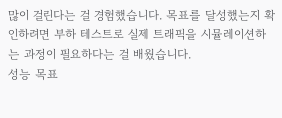많이 걸린다는 걸 경험했습니다. 목표를 달성했는지 확인하려면 부하 테스트로 실제 트래픽을 시뮬레이션하는 과정이 필요하다는 걸 배웠습니다.
성능 목표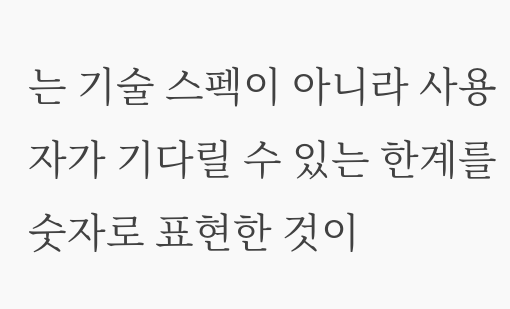는 기술 스펙이 아니라 사용자가 기다릴 수 있는 한계를 숫자로 표현한 것이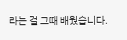라는 걸 그때 배웠습니다.